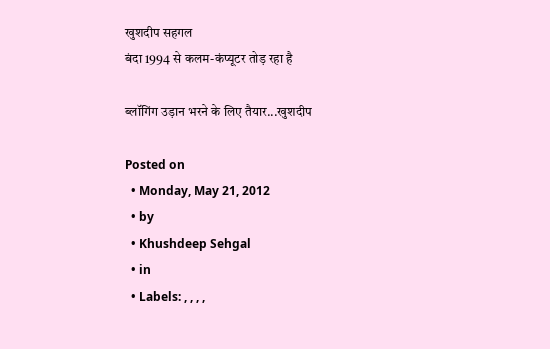खुशदीप सहगल
बंदा 1994 से कलम-कंप्यूटर तोड़ रहा है

ब्लॉगिंग उड़ान भरने के लिए तैयार...खुशदीप

Posted on
  • Monday, May 21, 2012
  • by
  • Khushdeep Sehgal
  • in
  • Labels: , , , ,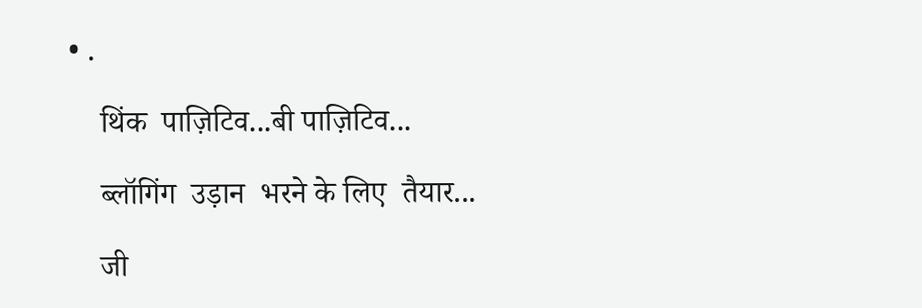• .

    थिंक  पाज़िटिव...बी पाज़िटिव...

    ब्लॉगिंग  उड़ान  भरने के लिए  तैयार...

    जी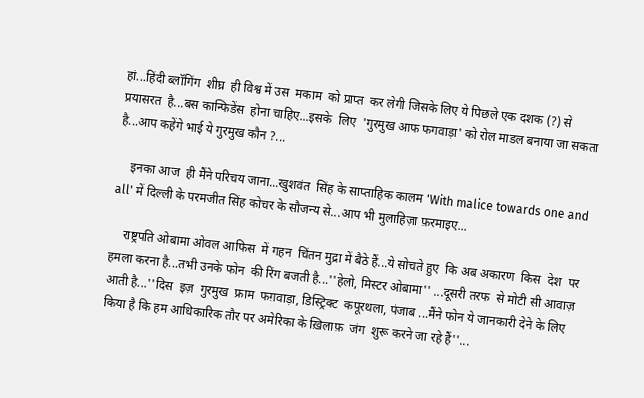हां...हिंदी ब्लॉगिंग  शीघ्र  ही विश्व में उस  मकाम  को प्राप्त  कर लेगी जिसके लिए ये पिछले एक दशक (?) से प्रयासरत  है...बस कान्फिडेंस  होना चाहिए...इसके  लिए  'गुरमुख आफ फगवाड़ा' को रोल माडल बनाया जा सकता है...आप कहेंगे भाई ये गुरमुख कौन ?...

    इनका आज  ही मैंने परिचय जाना...खुशवंत  सिंह के साप्ताहिक कालम 'With malice towards one and all' में दिल्ली के परमजीत सिंह कोचर के सौजन्य से...आप भी मुलाहिज़ा फ़रमाइए...

    राष्ट्रपति ओबामा ओवल आफिस  में गहन  चिंतन मुद्रा में बैठे हैं...ये सोचते हुए  कि अब अकारण  किस  देश  पर हमला करना है...तभी उनके फोन  की रिंग बजती है...''हेलो, मिस्टर ओबामा'' ...दूसरी तरफ  से मोटी सी आवाज़  आती है...''दिस  इज़  गुरमुख  फ्राम  फग़वाड़ा, डिस्ट्रिक्ट  कपूरथला, पंजाब ...मैंने फोन ये जानकारी देने के लिए किया है कि हम आधिकारिक तौर पर अमेरिका के ख़िलाफ़  जंग  शुरू करने जा रहे हैं''...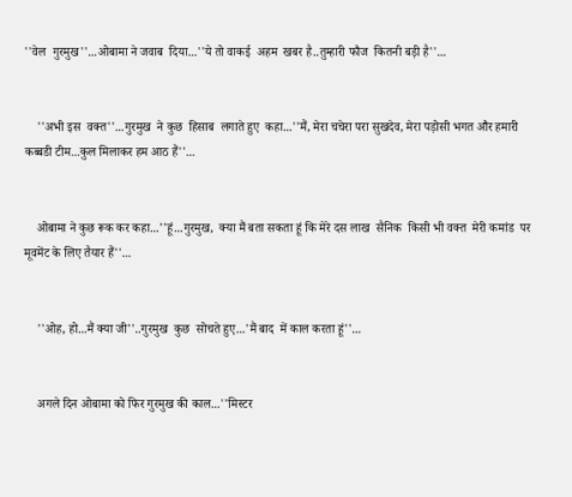''वेल  गुरमुख''...ओबामा ने जवाब  दिया...''ये तो वाकई  अहम  खबर है..तुम्हारी फौज  कितनी बड़ी है''...


    ''अभी इस  वक्त''...गुरमुख  ने कुछ  हिसाब  लगाते हुए  कहा...''मैं, मेरा चचेरा परा सुखदेव, मेरा पड़ोसी भगत और हमारी कब्बडी टीम...कुल मिलाकर हम आठ हैं''...


    ओबामा ने कुछ रूक कर कहा...''हूं...गुरमुख,  क्या मैं बता सकता हूं कि मेरे दस लाख  सैनिक  किसी भी वक्त  मेरी कमांड  पर मूवमेंट के लिए तैयार हैं''...


    ''ओह, हो...मैं क्या जी''..गुरमुख  कुछ  सोचते हुए...'मैं बाद  में काल करता हूं''...


    अगले दिन ओबामा को फिर गुरमुख की काल...''मिस्टर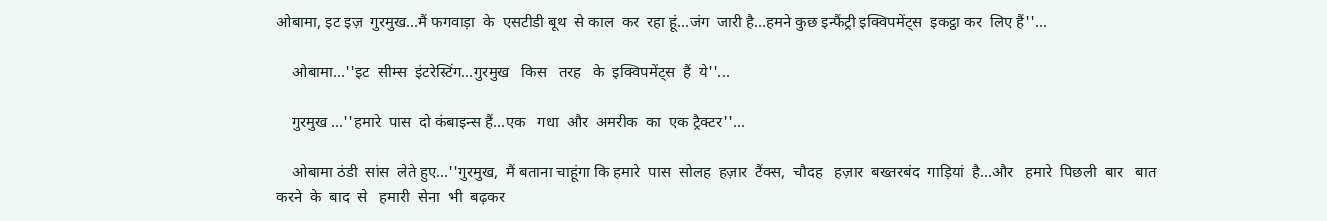ओबामा, इट इज़  गुरमुख...मैं फगवाड़ा  के  एसटीडी बूथ  से काल  कर  रहा हूं...जंग  जारी है...हमने कुछ इन्फैंट्री इक्विपमेंट्स  इकट्ठा कर  लिए हैं''...

    ओबामा...''इट  सीम्स  इंटरेस्टिंग...गुरमुख   किस   तरह   के  इक्विपमेंट्स  हैं  ये''...

    गुरमुख ...''हमारे  पास  दो कंबाइन्स हैं...एक   गधा  और  अमरीक  का  एक ट्रैक्टर''...

    ओबामा ठंडी  सांस  लेते हुए...''गुरमुख,  मैं बताना चाहूंगा कि हमारे  पास  सोलह  हज़ार  टैंक्स,  चौदह   हज़ार  बख्तरबंद  गाड़ियां  है...और   हमारे  पिछली  बार   बात   करने  के  बाद  से   हमारी  सेना  भी  बढ़कर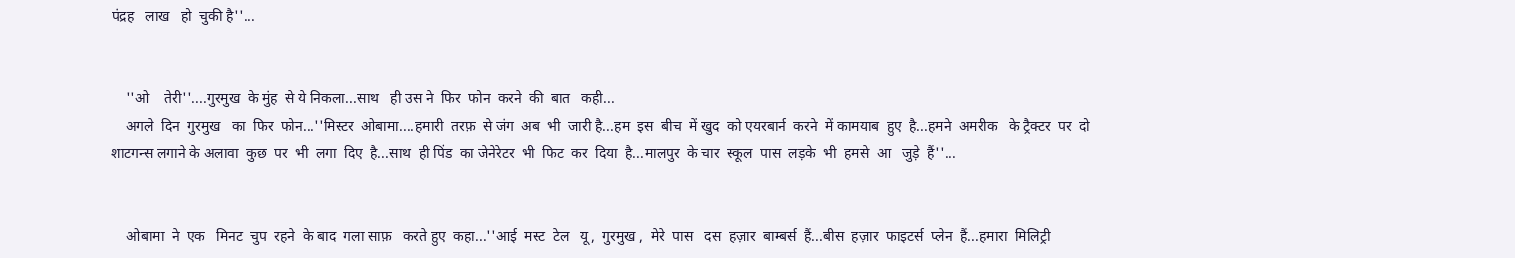पंद्रह   लाख   हो  चुकी है''...


    ''ओ    तेरी''....गुरमुख  के मुंह  से ये निकला...साथ   ही उस ने  फिर  फोन  करने  की  बात   कही...
    अगले  दिन  गुरमुख   का  फिर  फोन...''मिस्टर  ओबामा....हमारी  तरफ़  से जंग  अब  भी  जारी है...हम  इस  बीच  में खुद  को एयरबार्न  करने  में कामयाब  हुए  है...हमने  अमरीक   के ट्रैक्टर  पर  दो शाटगन्स लगाने के अलावा  कुछ  पर  भी  लगा  दिए  है...साथ  ही पिंड  का जेनेरेटर  भी  फिट  कर  दिया  है...मालपुर  के चार  स्कूल  पास  लड़के  भी  हमसे  आ   जुड़े  हैं''...


    ओबामा  ने  एक   मिनट  चुप  रहने  के बाद  गला साफ़   करते हुए  कहा...''आई  मस्ट  टेल   यू,  गुरमुख ,  मेरे  पास   दस  हज़ार  बाम्बर्स  हैं...बीस  हज़ार  फाइटर्स  प्लेन  हैं...हमारा  मिलिट्री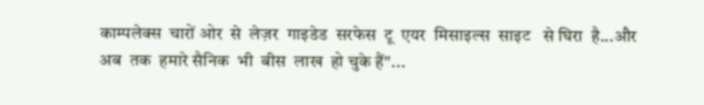काम्पलेक्स  चारों ओर  से  लेज़र  गाइडेड  सरफेस  टू  एयर  मिसाइल्स  साइट   से घिरा  है...और  अब  तक  हमारे सैनिक  भी  बीस  लाख  हो चुके हैं''...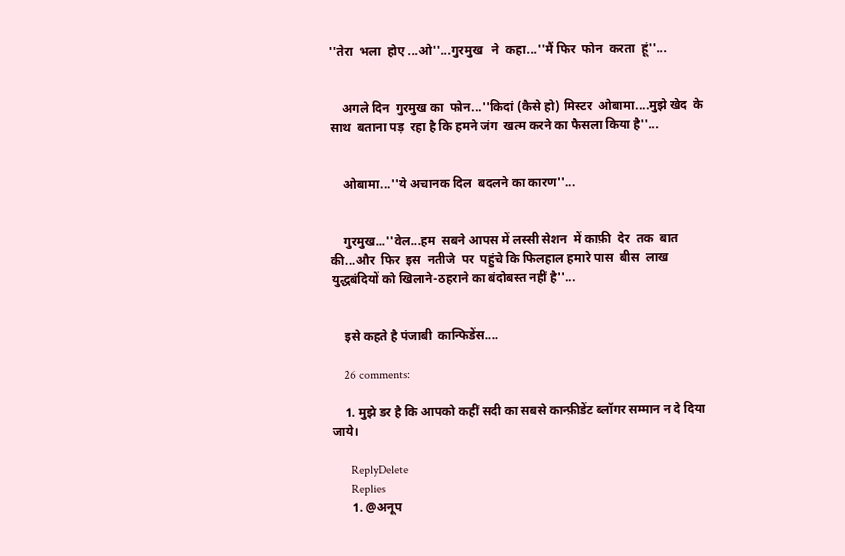''तेरा  भला  होए ...ओ''...गुरमुख   ने  कहा...''मैं फिर  फोन  करता  हूं''...


    अगले दिन  गुरमुख का  फोन...''किदां (कैसे हो) मिस्टर  ओबामा....मुझे खेद  के साथ  बताना पड़  रहा है कि हमने जंग  खत्म करने का फैसला किया है''...


    ओबामा...''ये अचानक दिल  बदलने का कारण''...


    गुरमुख...''वेल...हम  सबने आपस में लस्सी सेशन  में काफ़ी  देर  तक  बात  की...और  फिर  इस  नतीजे  पर  पहुंचे कि फिलहाल हमारे पास  बीस  लाख  युद्धबंदियों को खिलाने-ठहराने का बंदोबस्त नहीं है''...


    इसे कहते है पंजाबी  कान्फिडेंस....

    26 comments:

    1. मुझे डर है कि आपको कहीं सदी का सबसे कान्फ़ीडेंट ब्लॉगर सम्मान न दे दिया जाये।

      ReplyDelete
      Replies
      1. @अनूप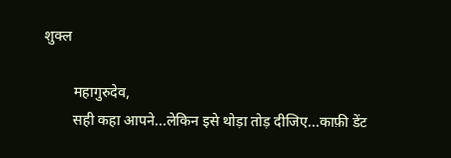शुक्ल

        महागुरुदेव,
        सही कहा आपने...लेकिन इसे थोड़ा तोड़ दीजिए...काफ़ी डेंट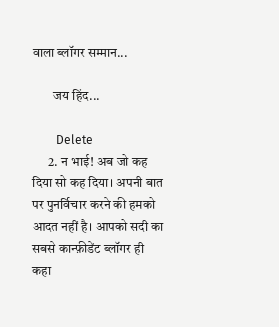वाला ब्लॉगर सम्मान...

        जय हिंद...

        Delete
      2. न भाई! अब जो कह दिया सो कह दिया। अपनी बात पर पुनर्विचार करने की हमको आदत नहीं है। आपको सदी का सबसे कान्फ़ीडेंट ब्लॉगर ही कहा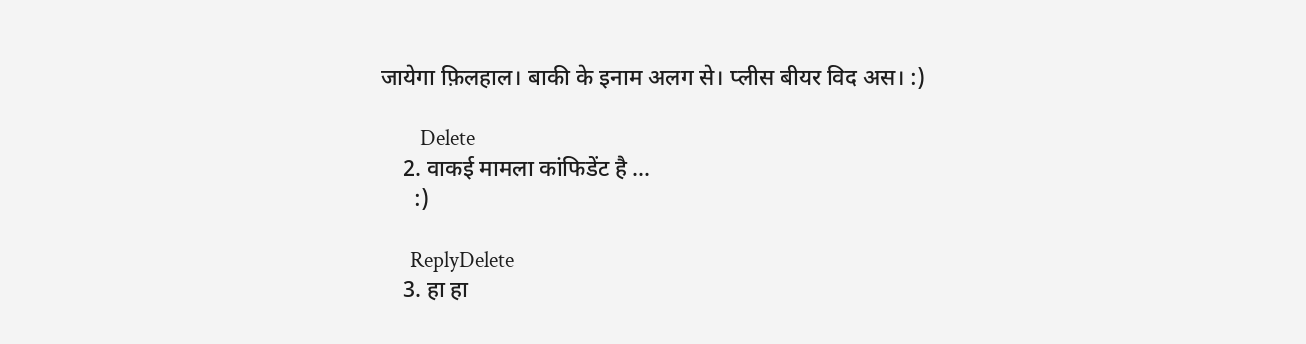जायेगा फ़िलहाल। बाकी के इनाम अलग से। प्लीस बीयर विद अस। :)

        Delete
    2. वाकई मामला कांफिडेंट है ...
      :)

      ReplyDelete
    3. हा हा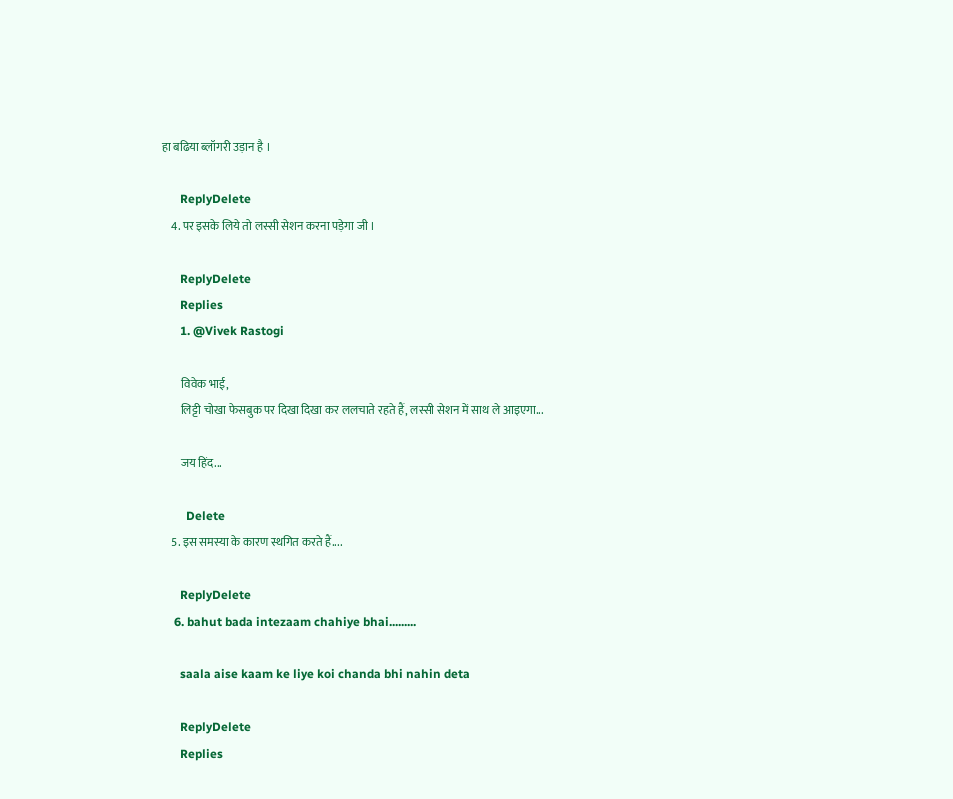हा बढिया ब्लॉगरी उड़ान है ।

      ReplyDelete
    4. पर इसके लिये तो लस्सी सेशन करना पड़ेगा जी ।

      ReplyDelete
      Replies
      1. @Vivek Rastogi

        विवेक भाई,
        लिट्टी चोखा फेसबुक पर दिखा दिखा कर ललचाते रहते हैं, लस्सी सेशन में साथ ले आइएगा...

        जय हिंद...

        Delete
    5. इस समस्या के कारण स्थगित करते हैं....

      ReplyDelete
    6. bahut bada intezaam chahiye bhai.........

      saala aise kaam ke liye koi chanda bhi nahin deta

      ReplyDelete
      Replies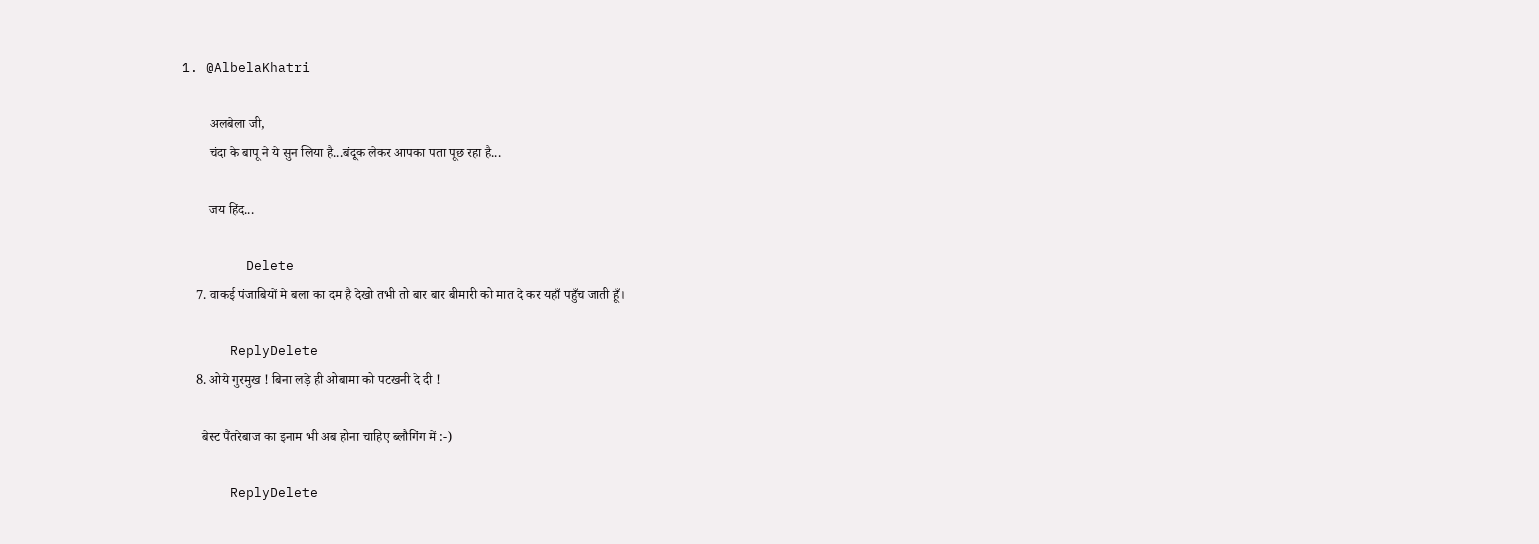1. @AlbelaKhatri

        अलबेला जी,
        चंदा के बापू ने ये सुन लिया है...बंदूक लेकर आपका पता पूछ रहा है...

        जय हिंद...

        Delete
    7. वाकई पंजाबियों मे बला का दम है देखो तभी तो बार बार बीमारी को मात दे कर यहाँ पहुँच जाती हूँ।

      ReplyDelete
    8. ओये गुरमुख ! बिना लड़े ही ओबामा को पटखनी दे दी !

      बेस्ट पैंतरेबाज का इनाम भी अब होना चाहिए ब्लौगिंग में :-)

      ReplyDelete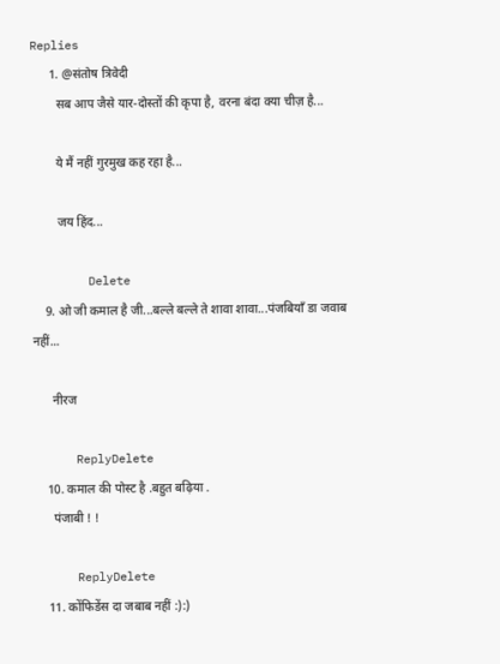Replies
      1. @संतोष त्रिवेदी
        सब आप जैसे यार-दोस्तों की कृपा है, वरना बंदा क्या चीज़ है...

        ये मैं नहीं गुरमुख कह रहा है...

        जय हिंद...

        Delete
    9. ओ जी कमाल है जी...बल्ले बल्ले ते शावा शावा...पंजबियाँ डा जवाब नहीं...

      नीरज

      ReplyDelete
    10. कमाल की पोस्ट है .बहुत बढ़िया .
      पंजाबी ! !

      ReplyDelete
    11. कोंफिडेंस दा जबाब नहीं :):)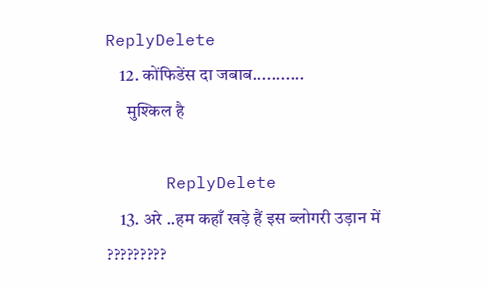ReplyDelete
    12. कोंफिडेंस दा जबाब...........
      मुश्किल है

      ReplyDelete
    13. अरे ..हम कहाँ खड़े हैं इस ब्लोगरी उड़ान में ?????????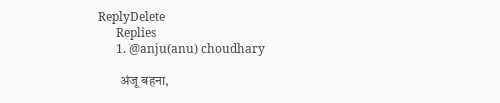ReplyDelete
      Replies
      1. @anju(anu) choudhary

        अंजू बहना,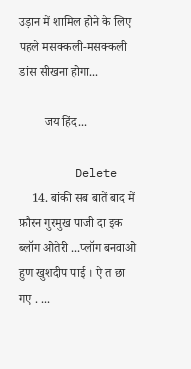उड़ान में शामिल होने के लिए पहले मसक्कली-मसक्कली डांस सीखना होगा...

        जय हिंद...

        Delete
    14. बांकी सब बातें बाद में फ़ौरन गुरमुख पाजी दा इक ब्लॉग ओतेरी ...प्लॉग बनवाओ हुण खुशदीप पाई । ऐ त छा गए . ...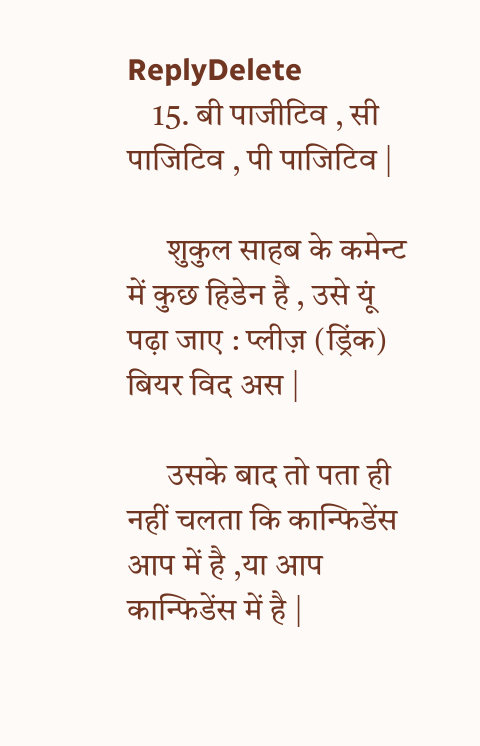ReplyDelete
    15. बी पाजीटिव , सी पाजिटिव , पी पाजिटिव |

      शुकुल साहब के कमेन्ट में कुछ हिडेन है , उसे यूं पढ़ा जाए : प्लीज़ (ड्रिंक) बियर विद अस |

      उसके बाद तो पता ही नहीं चलता कि कान्फिडेंस आप में है ,या आप कान्फिडेंस में है |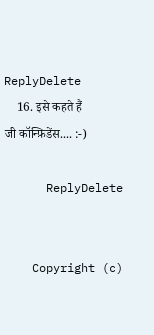ReplyDelete
    16. इसे कहते हैं जी कॉन्फ़िडेंस.... :-)

      ReplyDelete


    Copyright (c)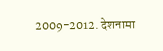2009-2012. देशनामा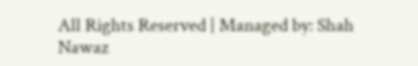All Rights Reserved | Managed by: Shah Nawaz